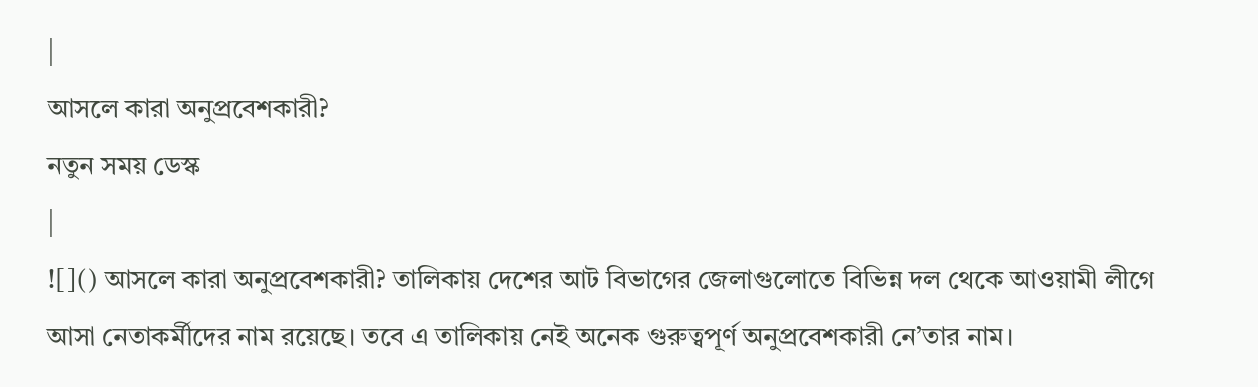|
আসলে কারা অনুপ্রবেশকারী?
নতুন সময় ডেস্ক
|
![]() আসলে কারা অনুপ্রবেশকারী? তালিকায় দেশের আট বিভাগের জেলাগুলোতে বিভিন্ন দল থেকে আওয়ামী লীগে আসা নেতাকর্মীদের নাম রয়েছে। তবে এ তালিকায় নেই অনেক গুরুত্বপূর্ণ অনুপ্রবেশকারী নে’তার নাম।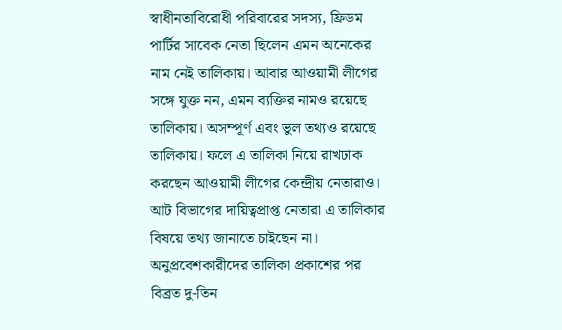স্বাধীনতাবিরোধী পরিবারের সদস্য, ফ্রিডম পার্টির সাবেক নেতা ছিলেন এমন অনেকের নাম নেই তালিকায়। আবার আওয়ামী লীগের সঙ্গে যুক্ত নন, এমন ব্যক্তির নামও রয়েছে তালিকায়। অসম্পূর্ণ এবং ভুল তথ্যও রয়েছে তালিকায়। ফলে এ তালিকা নিয়ে রাখঢাক করছেন আওয়ামী লীগের কেন্দ্রীয় নেতারাও। আট বিভাগের দায়িত্বপ্রাপ্ত নেতারা এ তালিকার বিষয়ে তথ্য জানাতে চাইছেন না। অনুপ্রবেশকারীদের তালিকা প্রকাশের পর বিব্রত দু-তিন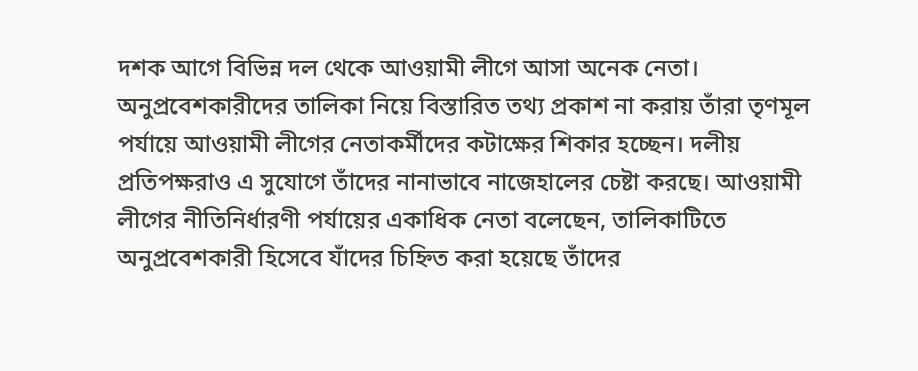দশক আগে বিভিন্ন দল থেকে আওয়ামী লীগে আসা অনেক নেতা। অনুপ্রবেশকারীদের তালিকা নিয়ে বিস্তারিত তথ্য প্রকাশ না করায় তাঁরা তৃণমূল পর্যায়ে আওয়ামী লীগের নেতাকর্মীদের কটাক্ষের শিকার হচ্ছেন। দলীয় প্রতিপক্ষরাও এ সুযোগে তাঁদের নানাভাবে নাজেহালের চেষ্টা করছে। আওয়ামী লীগের নীতিনির্ধারণী পর্যায়ের একাধিক নেতা বলেছেন, তালিকাটিতে অনুপ্রবেশকারী হিসেবে যাঁদের চিহ্নিত করা হয়েছে তাঁদের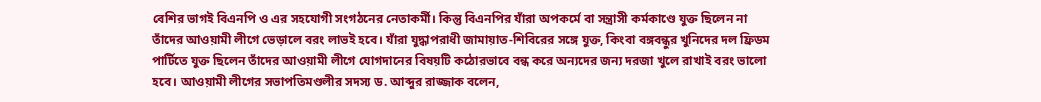বেশির ভাগই বিএনপি ও এর সহযোগী সংগঠনের নেতাকর্মী। কিন্তু বিএনপির যাঁরা অপকর্মে বা সন্ত্রাসী কর্মকাণ্ডে যুক্ত ছিলেন না তাঁদের আওয়ামী লীগে ভেড়ালে বরং লাভই হবে। যাঁরা যুদ্ধাপরাধী জামায়াত-শিবিরের সঙ্গে যুক্ত, কিংবা বঙ্গবন্ধুর খুনিদের দল ফ্রিডম পার্টিতে যুক্ত ছিলেন তাঁদের আওয়ামী লীগে যোগদানের বিষয়টি কঠোরভাবে বন্ধ করে অন্যদের জন্য দরজা খুলে রাখাই বরং ভালো হবে। আওয়ামী লীগের সভাপতিমণ্ডলীর সদস্য ড. আব্দুর রাজ্জাক বলেন,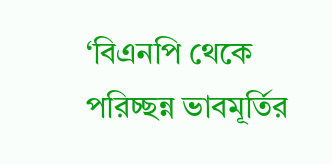‘বিএনপি থেকে পরিচ্ছন্ন ভাবমূর্তির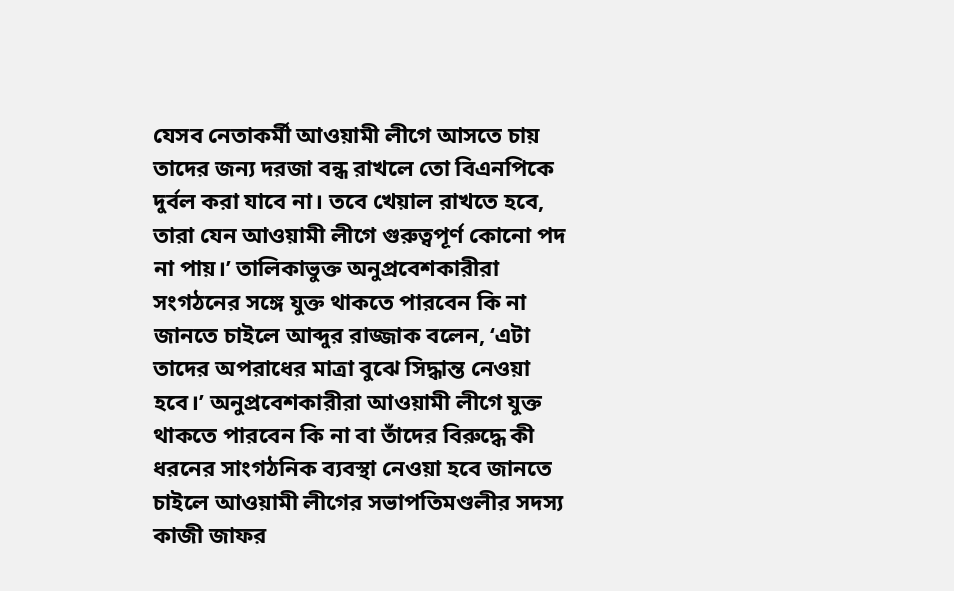যেসব নেতাকর্মী আওয়ামী লীগে আসতে চায় তাদের জন্য দরজা বন্ধ রাখলে তো বিএনপিকে দুর্বল করা যাবে না। তবে খেয়াল রাখতে হবে, তারা যেন আওয়ামী লীগে গুরুত্বপূর্ণ কোনো পদ না পায়।’ তালিকাভুক্ত অনুপ্রবেশকারীরা সংগঠনের সঙ্গে যুক্ত থাকতে পারবেন কি না জানতে চাইলে আব্দুর রাজ্জাক বলেন, ‘এটা তাদের অপরাধের মাত্রা বুঝে সিদ্ধান্ত নেওয়া হবে।’ অনুপ্রবেশকারীরা আওয়ামী লীগে যুক্ত থাকতে পারবেন কি না বা তাঁদের বিরুদ্ধে কী ধরনের সাংগঠনিক ব্যবস্থা নেওয়া হবে জানতে চাইলে আওয়ামী লীগের সভাপতিমণ্ডলীর সদস্য কাজী জাফর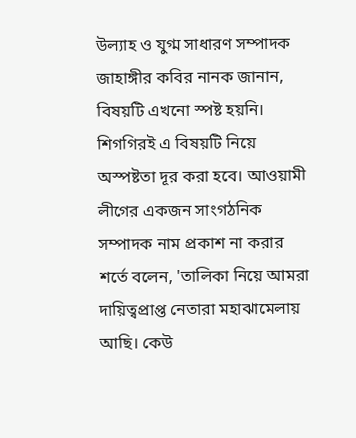উল্যাহ ও যুগ্ম সাধারণ সম্পাদক জাহাঙ্গীর কবির নানক জানান, বিষয়টি এখনো স্পষ্ট হয়নি। শিগগিরই এ বিষয়টি নিয়ে অস্পষ্টতা দূর করা হবে। আওয়ামী লীগের একজন সাংগঠনিক সম্পাদক নাম প্রকাশ না করার শর্তে বলেন, 'তালিকা নিয়ে আমরা দায়িত্বপ্রাপ্ত নেতারা মহাঝামেলায় আছি। কেউ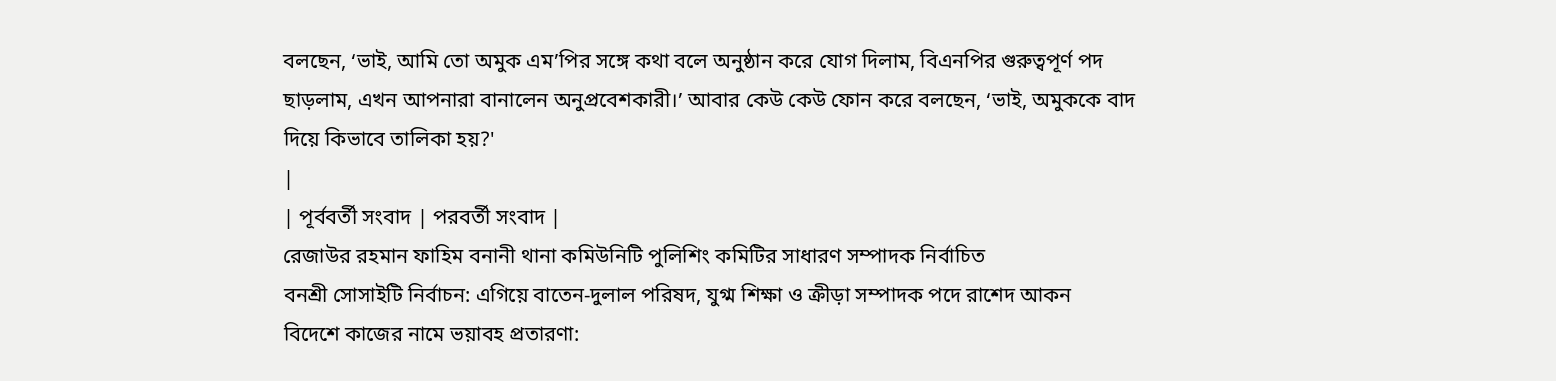বলছেন, ‘ভাই, আমি তো অমুক এম’পির সঙ্গে কথা বলে অনুষ্ঠান করে যোগ দিলাম, বিএনপির গুরুত্বপূর্ণ পদ ছাড়লাম, এখন আপনারা বানালেন অনুপ্রবেশকারী।’ আবার কেউ কেউ ফোন করে বলছেন, ‘ভাই, অমুককে বাদ দিয়ে কিভাবে তালিকা হয়?'
|
| পূর্ববর্তী সংবাদ | পরবর্তী সংবাদ |
রেজাউর রহমান ফাহিম বনানী থানা কমিউনিটি পুলিশিং কমিটির সাধারণ সম্পাদক নির্বাচিত
বনশ্রী সোসাইটি নির্বাচন: এগিয়ে বাতেন-দুলাল পরিষদ, যুগ্ম শিক্ষা ও ক্রীড়া সম্পাদক পদে রাশেদ আকন
বিদেশে কাজের নামে ভয়াবহ প্রতারণা: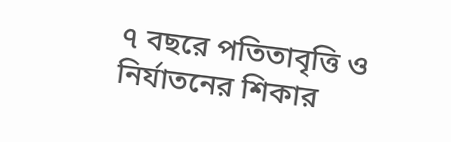৭ বছরে পতিতাবৃত্তি ও নির্যাতনের শিকার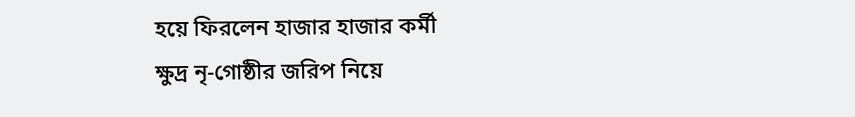হয়ে ফিরলেন হাজার হাজার কর্মী
ক্ষুদ্র নৃ-গোষ্ঠীর জরিপ নিয়ে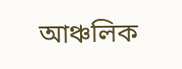আঞ্চলিক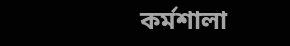কর্মশালা